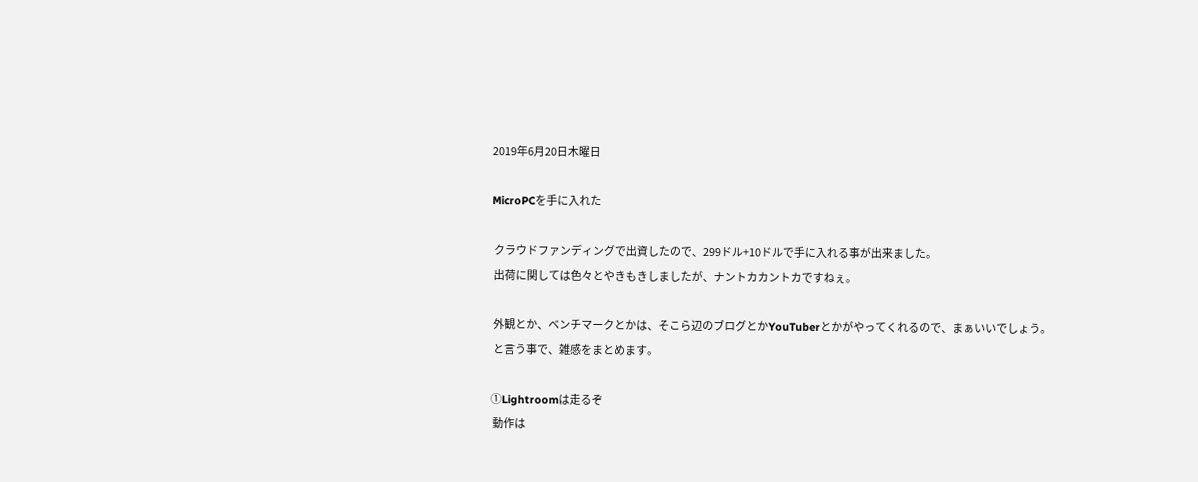2019年6月20日木曜日

MicroPCを手に入れた

 クラウドファンディングで出資したので、299ドル+10ドルで手に入れる事が出来ました。
 出荷に関しては色々とやきもきしましたが、ナントカカントカですねぇ。

 外観とか、ベンチマークとかは、そこら辺のブログとかYouTuberとかがやってくれるので、まぁいいでしょう。
 と言う事で、雑感をまとめます。

①Lightroomは走るぞ
 動作は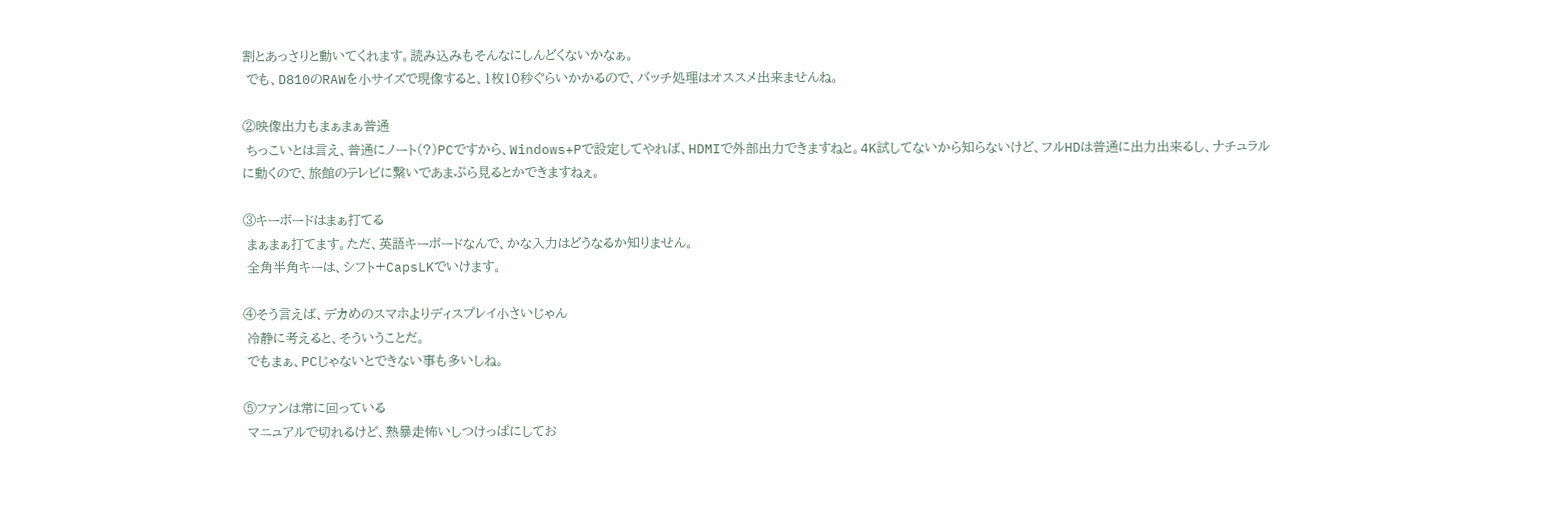割とあっさりと動いてくれます。読み込みもそんなにしんどくないかなぁ。
 でも、D810のRAWを小サイズで現像すると、1枚10秒ぐらいかかるので、バッチ処理はオススメ出来ませんね。

②映像出力もまぁまぁ普通
 ちっこいとは言え、普通にノート(?)PCですから、Windows+Pで設定してやれば、HDMIで外部出力できますねと。4K試してないから知らないけど、フルHDは普通に出力出来るし、ナチュラルに動くので、旅館のテレビに繋いであまぷら見るとかできますねぇ。

③キーボードはまぁ打てる
 まぁまぁ打てます。ただ、英語キーボードなんで、かな入力はどうなるか知りません。
 全角半角キーは、シフト+CapsLKでいけます。

④そう言えば、デカめのスマホよりディスプレイ小さいじゃん
 冷静に考えると、そういうことだ。
 でもまぁ、PCじゃないとできない事も多いしね。

⑤ファンは常に回っている
 マニュアルで切れるけど、熱暴走怖いしつけっぱにしてお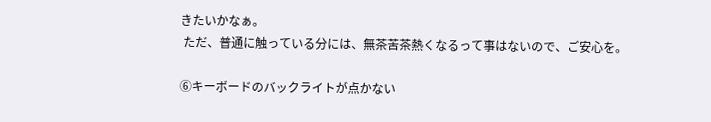きたいかなぁ。
 ただ、普通に触っている分には、無茶苦茶熱くなるって事はないので、ご安心を。

⑥キーボードのバックライトが点かない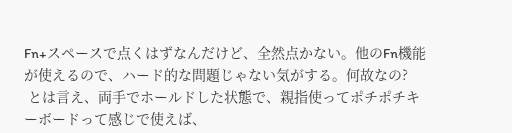Fn+スペースで点くはずなんだけど、全然点かない。他のFn機能が使えるので、ハード的な問題じゃない気がする。何故なの?
 とは言え、両手でホールドした状態で、親指使ってポチポチキーボードって感じで使えば、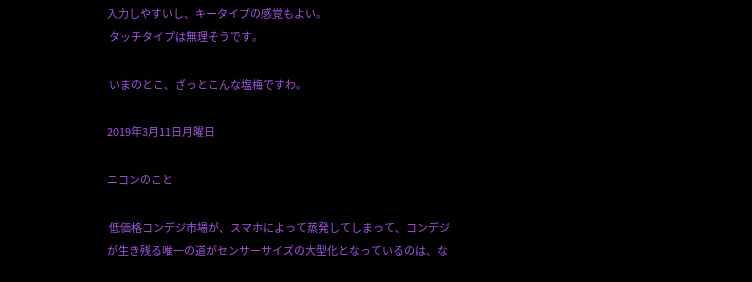入力しやすいし、キータイプの感覚もよい。
 タッチタイプは無理そうです。

 いまのとこ、ざっとこんな塩梅ですわ。

2019年3月11日月曜日

ニコンのこと

 低価格コンデジ市場が、スマホによって蒸発してしまって、コンデジが生き残る唯一の道がセンサーサイズの大型化となっているのは、な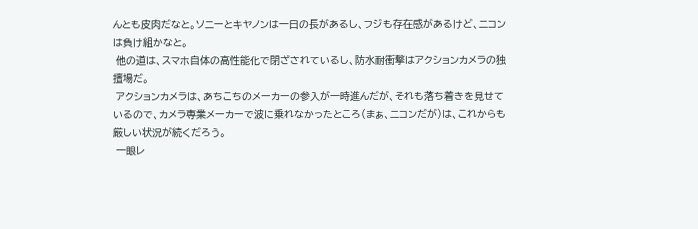んとも皮肉だなと。ソニーとキヤノンは一日の長があるし、フジも存在感があるけど、ニコンは負け組かなと。
 他の道は、スマホ自体の高性能化で閉ざされているし、防水耐衝撃はアクションカメラの独擅場だ。
 アクションカメラは、あちこちのメーカーの参入が一時進んだが、それも落ち着きを見せているので、カメラ専業メーカーで波に乗れなかったところ(まぁ、ニコンだが)は、これからも厳しい状況が続くだろう。
 一眼レ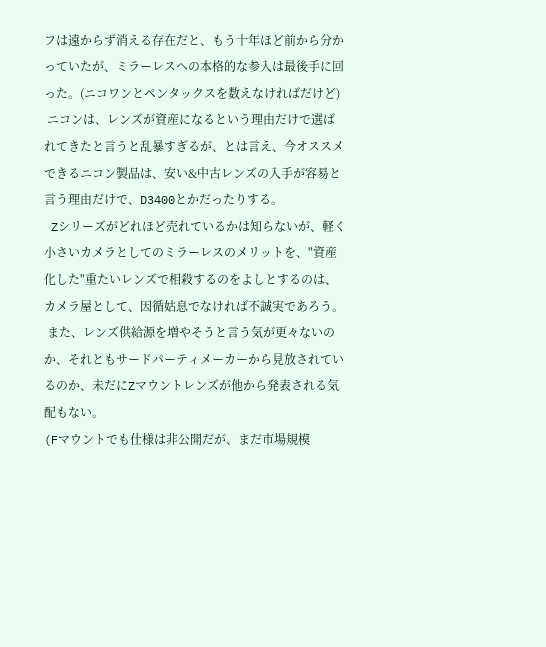フは遠からず消える存在だと、もう十年ほど前から分かっていたが、ミラーレスへの本格的な参入は最後手に回った。(ニコワンとペンタックスを数えなければだけど)
 ニコンは、レンズが資産になるという理由だけで選ばれてきたと言うと乱暴すぎるが、とは言え、今オススメできるニコン製品は、安い&中古レンズの入手が容易と言う理由だけで、D3400とかだったりする。
 Zシリーズがどれほど売れているかは知らないが、軽く小さいカメラとしてのミラーレスのメリットを、"資産化した"重たいレンズで相殺するのをよしとするのは、カメラ屋として、因循姑息でなければ不誠実であろう。
 また、レンズ供給源を増やそうと言う気が更々ないのか、それともサードパーティメーカーから見放されているのか、未だにZマウントレンズが他から発表される気配もない。
(Fマウントでも仕様は非公開だが、まだ市場規模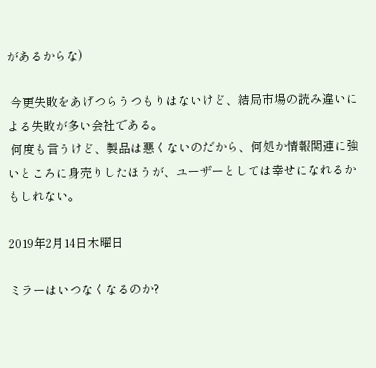があるからな)

 今更失敗をあげつらうつもりはないけど、結局市場の読み違いによる失敗が多い会社である。
 何度も言うけど、製品は悪くないのだから、何処か情報関連に強いところに身売りしたほうが、ユーザーとしては幸せになれるかもしれない。

2019年2月14日木曜日

ミラーはいつなくなるのか?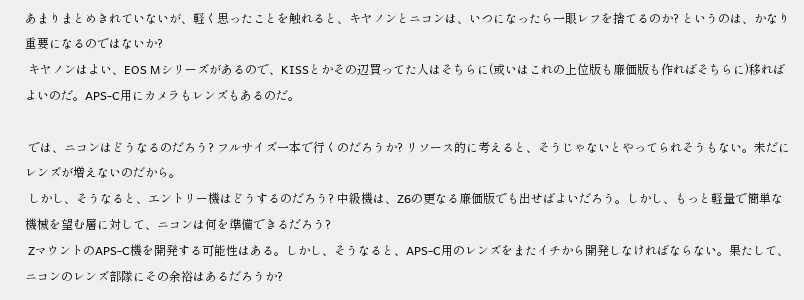あまりまとめきれていないが、軽く思ったことを触れると、キヤノンとニコンは、いつになったら一眼レフを捨てるのか? というのは、かなり重要になるのではないか?
 キヤノンはよい、EOS Mシリーズがあるので、KISSとかその辺買ってた人はそちらに(或いはこれの上位版も廉価版も作ればそちらに)移ればよいのだ。APS-C用にカメラもレンズもあるのだ。

 では、ニコンはどうなるのだろう? フルサイズ一本で行くのだろうか? リソース的に考えると、そうじゃないとやってられそうもない。未だにレンズが増えないのだから。
 しかし、そうなると、エントリー機はどうするのだろう? 中級機は、Z6の更なる廉価版でも出せばよいだろう。しかし、もっと軽量で簡単な機械を望む層に対して、ニコンは何を準備できるだろう?
 ZマウントのAPS-C機を開発する可能性はある。しかし、そうなると、APS-C用のレンズをまたイチから開発しなければならない。果たして、ニコンのレンズ部隊にその余裕はあるだろうか?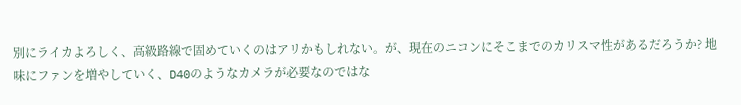別にライカよろしく、高級路線で固めていくのはアリかもしれない。が、現在のニコンにそこまでのカリスマ性があるだろうか? 地味にファンを増やしていく、D40のようなカメラが必要なのではな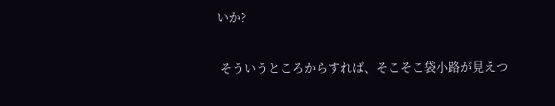いか?

 そういうところからすれば、そこそこ袋小路が見えつ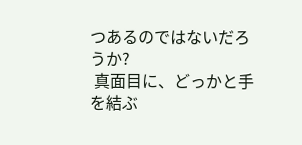つあるのではないだろうか?
 真面目に、どっかと手を結ぶ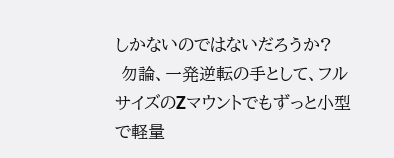しかないのではないだろうか?
 勿論、一発逆転の手として、フルサイズのZマウントでもずっと小型で軽量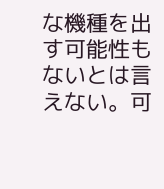な機種を出す可能性もないとは言えない。可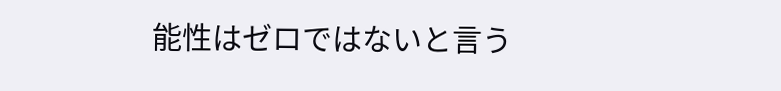能性はゼロではないと言う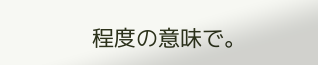程度の意味で。